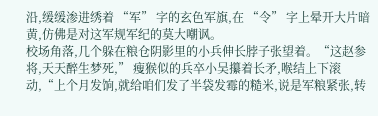沿,缓缓渗进绣着 “军” 字的玄色军旗,在 “令” 字上晕开大片暗黄,仿佛是对这军规军纪的莫大嘲讽。
校场角落,几个躲在粮仓阴影里的小兵伸长脖子张望着。“这赵参将,天天醉生梦死,” 瘦猴似的兵卒小吴攥着长矛,喉结上下滚动,“上个月发饷,就给咱们发了半袋发霉的糙米,说是军粮紧张,转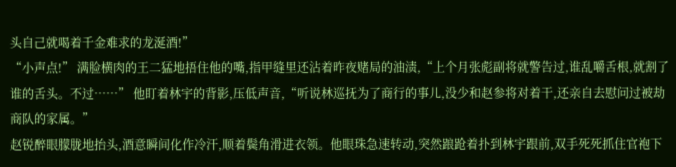头自己就喝着千金难求的龙涎酒!”
“小声点!” 满脸横肉的王二猛地捂住他的嘴,指甲缝里还沾着昨夜赌局的油渍,“上个月张彪副将就警告过,谁乱嚼舌根,就割了谁的舌头。不过……” 他盯着林宇的背影,压低声音,“听说林巡抚为了商行的事儿,没少和赵参将对着干,还亲自去慰问过被劫商队的家属。”
赵锐醉眼朦胧地抬头,酒意瞬间化作冷汗,顺着鬓角滑进衣领。他眼珠急速转动,突然踉跄着扑到林宇跟前,双手死死抓住官袍下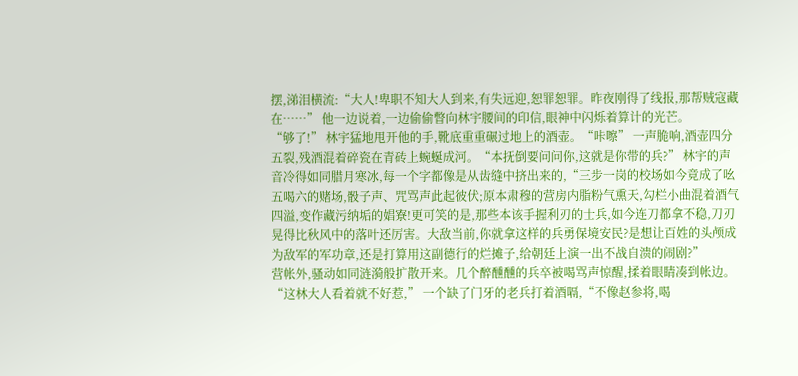摆,涕泪横流:“大人!卑职不知大人到来,有失远迎,恕罪恕罪。昨夜刚得了线报,那帮贼寇藏在……” 他一边说着,一边偷偷瞥向林宇腰间的印信,眼神中闪烁着算计的光芒。
“够了!” 林宇猛地甩开他的手,靴底重重碾过地上的酒壶。“咔嚓” 一声脆响,酒壶四分五裂,残酒混着碎瓷在青砖上蜿蜒成河。“本抚倒要问问你,这就是你带的兵?” 林宇的声音冷得如同腊月寒冰,每一个字都像是从齿缝中挤出来的,“三步一岗的校场如今竟成了吆五喝六的赌场,骰子声、咒骂声此起彼伏;原本肃穆的营房内脂粉气熏天,勾栏小曲混着酒气四溢,变作藏污纳垢的娼寮!更可笑的是,那些本该手握利刃的士兵,如今连刀都拿不稳,刀刃晃得比秋风中的落叶还厉害。大敌当前,你就拿这样的兵勇保境安民?是想让百姓的头颅成为敌军的军功章,还是打算用这副德行的烂摊子,给朝廷上演一出不战自溃的闹剧?”
营帐外,骚动如同涟漪般扩散开来。几个醉醺醺的兵卒被喝骂声惊醒,揉着眼睛凑到帐边。“这林大人看着就不好惹,” 一个缺了门牙的老兵打着酒嗝,“不像赵参将,喝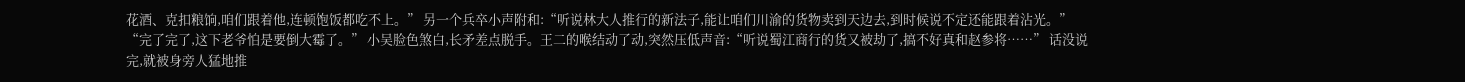花酒、克扣粮饷,咱们跟着他,连顿饱饭都吃不上。” 另一个兵卒小声附和:“听说林大人推行的新法子,能让咱们川渝的货物卖到天边去,到时候说不定还能跟着沾光。”
“完了完了,这下老爷怕是要倒大霉了。” 小吴脸色煞白,长矛差点脱手。王二的喉结动了动,突然压低声音:“听说蜀江商行的货又被劫了,搞不好真和赵参将……” 话没说完,就被身旁人猛地推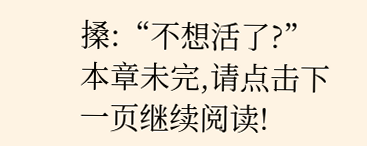搡:“不想活了?”
本章未完,请点击下一页继续阅读!